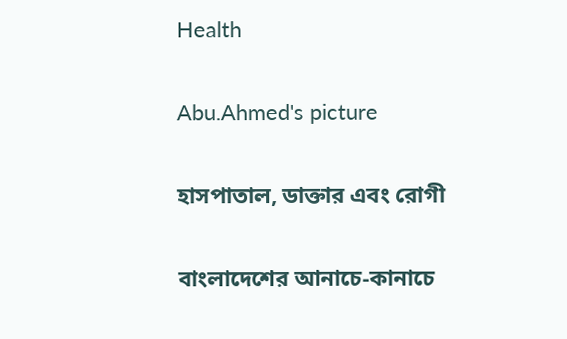Health

Abu.Ahmed's picture

হাসপাতাল, ডাক্তার এবং রোগী

বাংলাদেশের আনাচে-কানাচে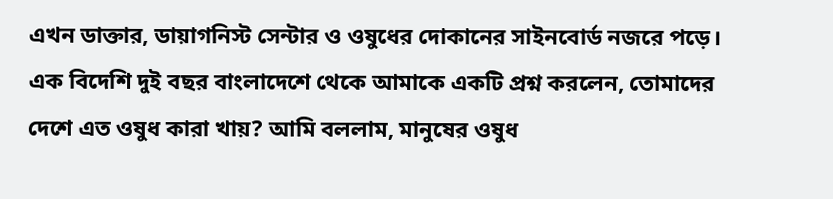এখন ডাক্তার, ডায়াগনিস্ট সেন্টার ও ওষুধের দোকানের সাইনবোর্ড নজরে পড়ে। এক বিদেশি দুই বছর বাংলাদেশে থেকে আমাকে একটি প্রশ্ন করলেন, তোমাদের দেশে এত ওষুধ কারা খায়? আমি বললাম, মানুষের ওষুধ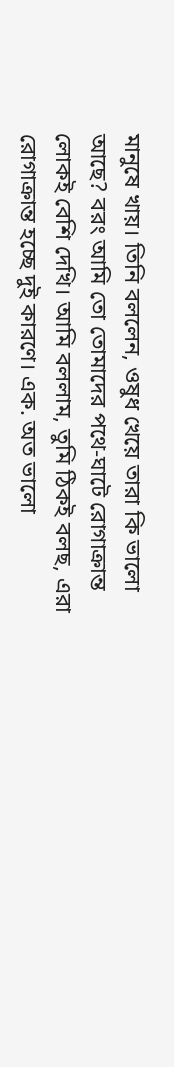মানুষে খায়। তিনি বললেন, ওষুধ খেয়ে তারা কি ভালো আছে? বরং আমি তো তোমাদের পথে-ঘাটে রোগাক্রান্ত লোকই বেশি দেখি। আমি বললাম, তুমি ঠিকই বলছ, এরা রোগাক্রান্ত হচ্ছে দুই কারণে। এক. অত ভালো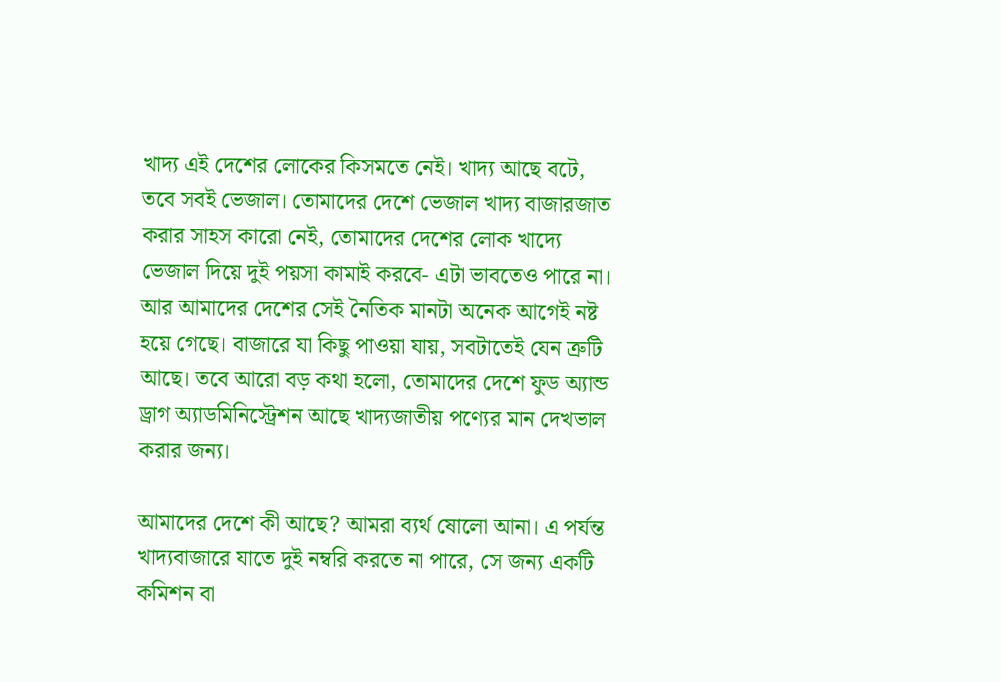খাদ্য এই দেশের লোকের কিসমতে নেই। খাদ্য আছে বটে, তবে সবই ভেজাল। তোমাদের দেশে ভেজাল খাদ্য বাজারজাত করার সাহস কারো নেই, তোমাদের দেশের লোক খাদ্যে ভেজাল দিয়ে দুই পয়সা কামাই করবে- এটা ভাবতেও পারে না। আর আমাদের দেশের সেই নৈতিক মানটা অনেক আগেই নষ্ট হয়ে গেছে। বাজারে যা কিছু পাওয়া যায়, সবটাতেই যেন ত্রুটি আছে। তবে আরো বড় কথা হলো, তোমাদের দেশে ফুড অ্যান্ড ড্রাগ অ্যাডমিনিস্ট্রেশন আছে খাদ্যজাতীয় পণ্যের মান দেখভাল করার জন্য।

আমাদের দেশে কী আছে? আমরা ব্যর্থ ষোলো আনা। এ পর্যন্ত খাদ্যবাজারে যাতে দুই নম্বরি করতে না পারে, সে জন্য একটি কমিশন বা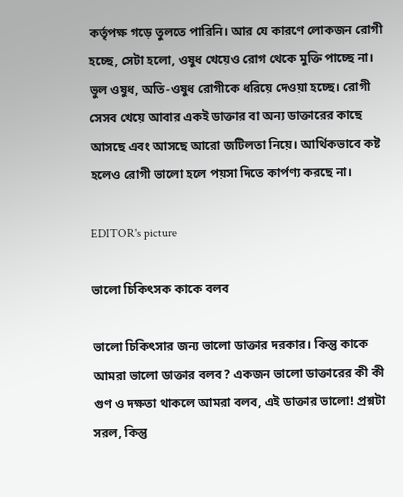কর্তৃপক্ষ গড়ে তুলতে পারিনি। আর যে কারণে লোকজন রোগী হচ্ছে, সেটা হলো, ওষুধ খেয়েও রোগ থেকে মুক্তি পাচ্ছে না। ভুল ওষুধ, অতি-ওষুধ রোগীকে ধরিয়ে দেওয়া হচ্ছে। রোগী সেসব খেয়ে আবার একই ডাক্তার বা অন্য ডাক্তারের কাছে আসছে এবং আসছে আরো জটিলতা নিয়ে। আর্থিকভাবে কষ্ট হলেও রোগী ভালো হলে পয়সা দিতে কার্পণ্য করছে না।

EDITOR's picture

ভালো চিকিৎসক কাকে বলব

ভালো চিকিৎসার জন্য ভালো ডাক্তার দরকার। কিন্তু কাকে আমরা ভালো ডাক্তার বলব? একজন ভালো ডাক্তারের কী কী গুণ ও দক্ষতা থাকলে আমরা বলব, এই ডাক্তার ভালো! প্রশ্নটা সরল, কিন্তু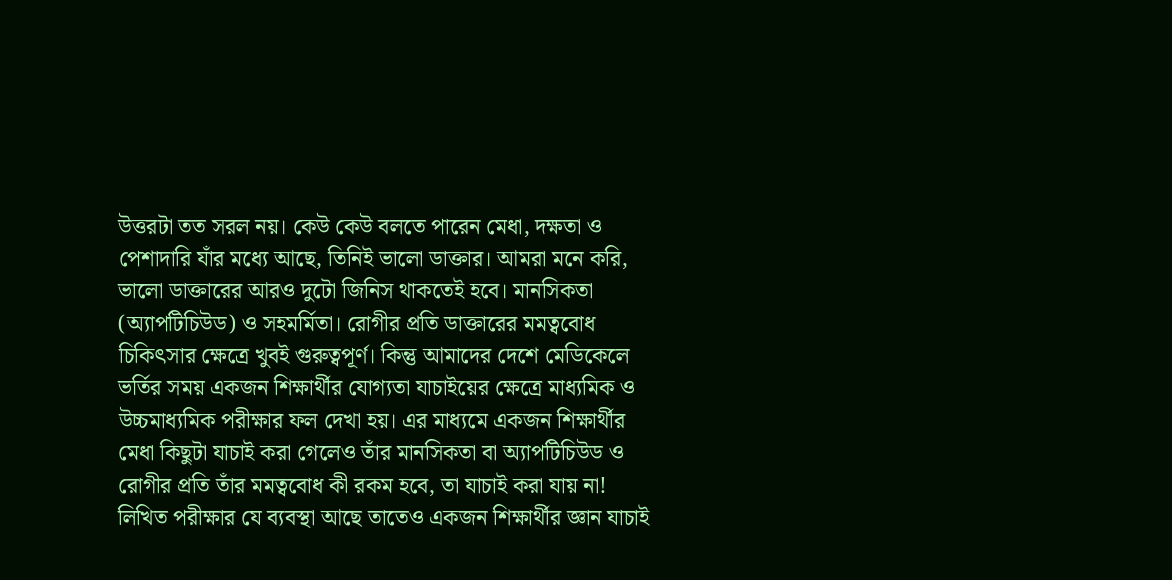উত্তরটা তত সরল নয়। কেউ কেউ বলতে পারেন মেধা, দক্ষতা ও পেশাদারি যাঁর মধ্যে আছে, তিনিই ভালো ডাক্তার। আমরা মনে করি, ভালো ডাক্তারের আরও দুটো জিনিস থাকতেই হবে। মানসিকতা (অ্যাপটিচিউড) ও সহমর্মিতা। রোগীর প্রতি ডাক্তারের মমত্ববোধ চিকিৎসার ক্ষেত্রে খুবই গুরুত্বপূর্ণ। কিন্তু আমাদের দেশে মেডিকেলে ভর্তির সময় একজন শিক্ষার্থীর যোগ্যতা যাচাইয়ের ক্ষেত্রে মাধ্যমিক ও উচ্চমাধ্যমিক পরীক্ষার ফল দেখা হয়। এর মাধ্যমে একজন শিক্ষার্থীর মেধা কিছুটা যাচাই করা গেলেও তাঁর মানসিকতা বা অ্যাপটিচিউড ও রোগীর প্রতি তাঁর মমত্ববোধ কী রকম হবে, তা যাচাই করা যায় না! লিখিত পরীক্ষার যে ব্যবস্থা আছে তাতেও একজন শিক্ষার্থীর জ্ঞান যাচাই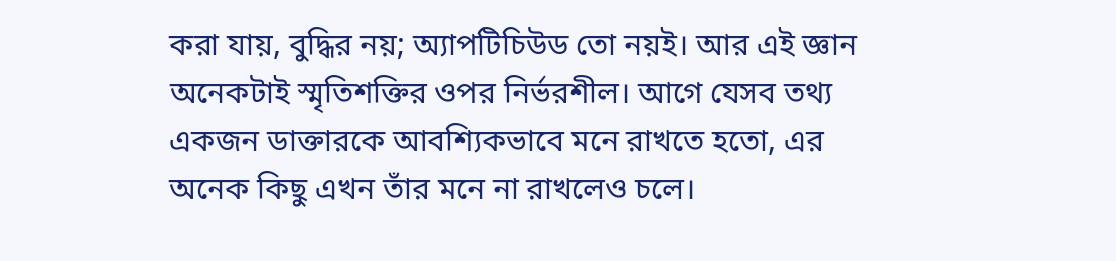করা যায়, বুদ্ধির নয়; অ্যাপটিচিউড তো নয়ই। আর এই জ্ঞান অনেকটাই স্মৃতিশক্তির ওপর নির্ভরশীল। আগে যেসব তথ্য একজন ডাক্তারকে আবশ্যিকভাবে মনে রাখতে হতো, এর অনেক কিছু এখন তাঁর মনে না রাখলেও চলে।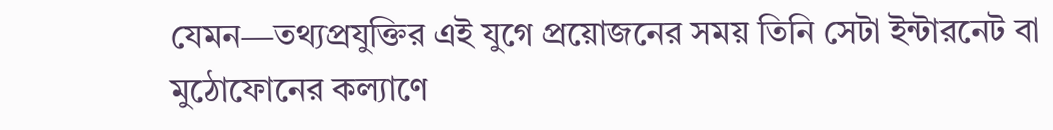যেমন—তথ্যপ্রযুক্তির এই যুগে প্রয়োজনের সময় তিনি সেটা ইন্টারনেট বা মুঠোফোনের কল্যাণে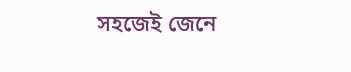সহজেই জেনে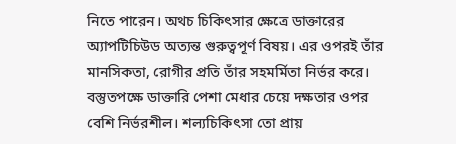নিতে পারেন। অথচ চিকিৎসার ক্ষেত্রে ডাক্তারের অ্যাপটিচিউড অত্যন্ত গুরুত্বপূর্ণ বিষয়। এর ওপরই তাঁর মানসিকতা, রোগীর প্রতি তাঁর সহমর্মিতা নির্ভর করে।
বস্তুতপক্ষে ডাক্তারি পেশা মেধার চেয়ে দক্ষতার ওপর বেশি নির্ভরশীল। শল্যচিকিৎসা তো প্রায়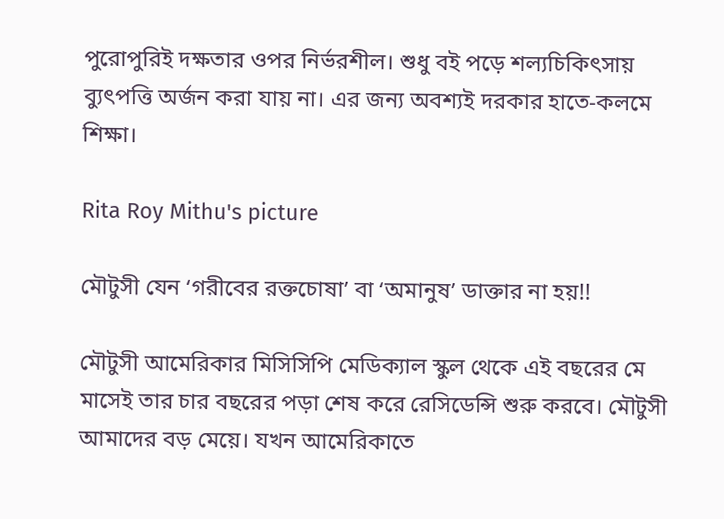পুরোপুরিই দক্ষতার ওপর নির্ভরশীল। শুধু বই পড়ে শল্যচিকিৎসায় ব্যুৎপত্তি অর্জন করা যায় না। এর জন্য অবশ্যই দরকার হাতে-কলমে শিক্ষা।

Rita Roy Mithu's picture

মৌটুসী যেন ‘গরীবের রক্তচোষা’ বা ‘অমানুষ’ ডাক্তার না হয়!!

মৌটুসী আমেরিকার মিসিসিপি মেডিক্যাল স্কুল থেকে এই বছরের মে মাসেই তার চার বছরের পড়া শেষ করে রেসিডেন্সি শুরু করবে। মৌটুসী আমাদের বড় মেয়ে। যখন আমেরিকাতে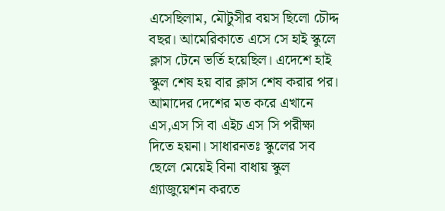এসেছিলাম, মৌটুসীর বয়স ছিলো চৌদ্দ বছর। আমেরিকাতে এসে সে হাই স্কুলে ক্লাস টেনে ভর্তি হয়েছিল। এদেশে হাই স্কুল শেষ হয় বার ক্লাস শেষ করার পর। আমাদের দেশের মত করে এখানে এস,এস সি বা এইচ এস সি পরীক্ষা দিতে হয়না। সাধারনতঃ স্কুলের সব ছেলে মেয়েই বিনা বাধায় স্কুল গ্র্যাজুয়েশন করতে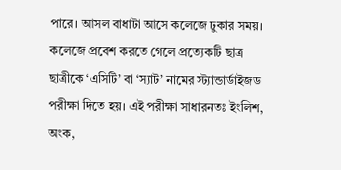পারে। আসল বাধাটা আসে কলেজে ঢুকার সময়। কলেজে প্রবেশ করতে গেলে প্রত্যেকটি ছাত্র ছাত্রীকে ‘এসিটি’ বা ‘স্যাট’ নামের স্ট্যান্ডার্ডাইজড পরীক্ষা দিতে হয়। এই পরীক্ষা সাধারনতঃ ইংলিশ, অংক,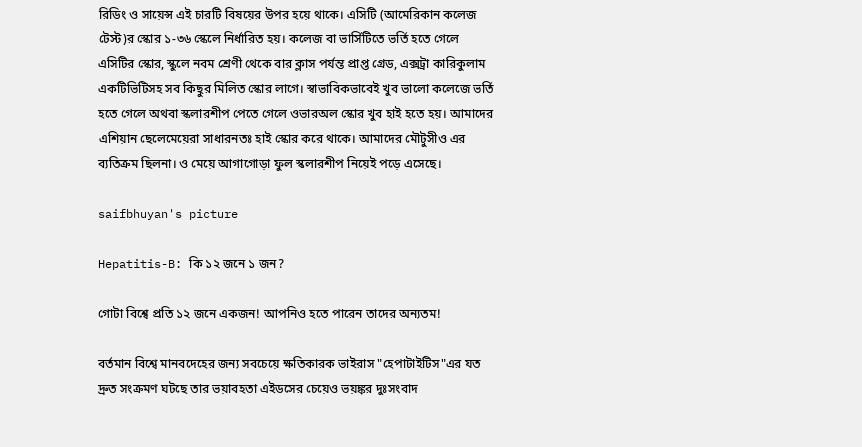রিডিং ও সায়েন্স এই চারটি বিষয়ের উপর হয়ে থাকে। এসিটি (আমেরিকান কলেজ টেস্ট)র স্কোর ১-৩৬ স্কেলে নির্ধারিত হয়। কলেজ বা ভার্সিটিতে ভর্তি হতে গেলে এসিটির স্কোর, স্কুলে নবম শ্রেণী থেকে বার ক্লাস পর্যন্ত প্রাপ্ত গ্রেড, এক্সট্রা কারিকুলাম একটিভিটিসহ সব কিছুর মিলিত স্কোর লাগে। স্বাভাবিকভাবেই খুব ভালো কলেজে ভর্তি হতে গেলে অথবা স্কলারশীপ পেতে গেলে ওভারঅল স্কোর খুব হাই হতে হয়। আমাদের এশিয়ান ছেলেমেয়েরা সাধারনতঃ হাই স্কোর করে থাকে। আমাদের মৌটুসীও এর ব্যতিক্রম ছিলনা। ও মেয়ে আগাগোড়া ফুল স্কলারশীপ নিয়েই পড়ে এসেছে।

saifbhuyan's picture

Hepatitis-B: কি ১২ জনে ১ জন?

গোটা বিশ্বে প্রতি ১২ জনে একজন! আপনিও হতে পারেন তাদের অন্যতম!

বর্তমান বিশ্বে মানবদেহের জন্য সবচেয়ে ক্ষতিকারক ভাইরাস "হেপাটাইটিস"এর যত দ্রুত সংক্রমণ ঘটছে তার ভয়াবহতা এইডসের চেয়েও ভয়ঙ্কর দুঃসংবাদ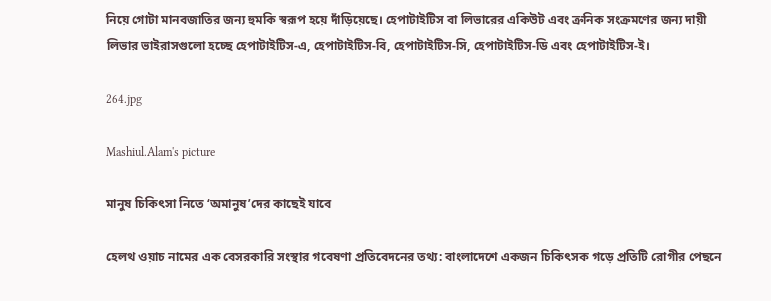নিয়ে গোটা মানবজাতির জন্য হুমকি স্বরূপ হয়ে দাঁড়িয়েছে। হেপাটাইটিস বা লিভারের একিউট এবং ক্রনিক সংক্রমণের জন্য দায়ী লিভার ভাইরাসগুলো হচ্ছে হেপাটাইটিস-এ, হেপাটাইটিস-বি, হেপাটাইটিস-সি, হেপাটাইটিস-ডি এবং হেপাটাইটিস-ই।

264.jpg

Mashiul.Alam's picture

মানুষ চিকিৎসা নিতে ‘অমানুষ’দের কাছেই যাবে

হেলথ ওয়াচ নামের এক বেসরকারি সংস্থার গবেষণা প্রতিবেদনের তথ্য: বাংলাদেশে একজন চিকিৎসক গড়ে প্রতিটি রোগীর পেছনে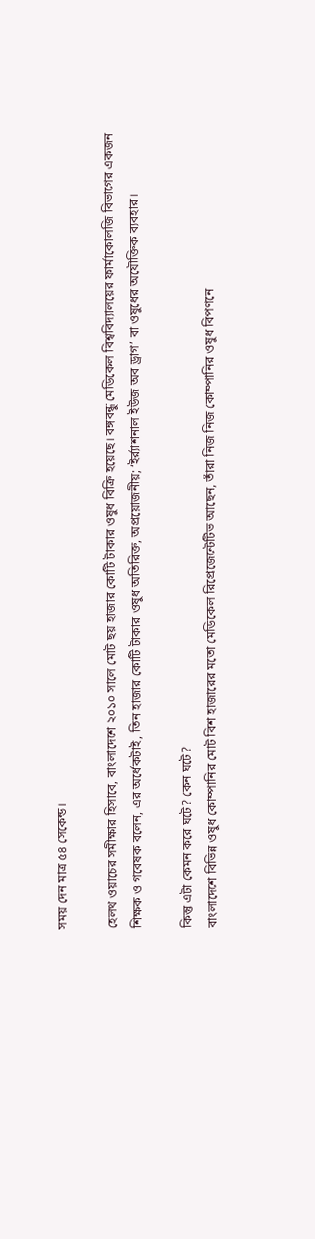সময় দেন মাত্র ৫৪ সেকেন্ড।

হেলথ ওয়াচের সমীক্ষার হিসাবে, বাংলাদেশে ২০১০ সালে মোট ছয় হাজার কোটি টাকার ওষুধ বিক্রি হয়েছে। বঙ্গবন্ধু মেডিকেল বিশ্ববিদ্যালয়ের ফার্মাকোলজি বিভাগের একজন শিক্ষক ও গবেষক বলেন, এর অর্ধেকটাই, তিন হাজার কোটি টাকার ওষুধ অতিরিক্ত, অপ্রয়োজনীয়; ‘ইর্র‌্যাশনাল ইউজ অব ড্রাগ’ বা ওষুধের অযৌক্তিক ব্যবহার।

কিন্তু এটা কেমন করে ঘটে? কেন ঘটে?
বাংলাদেশে বিভিন্ন ওষুধ কোম্পানির মোট বিশ হাজারের মতো মেডিকেল রিপ্রেজেন্টেটিভ আছেন, তাঁরা নিজ নিজ কোম্পানির ওষুধ বিপণনে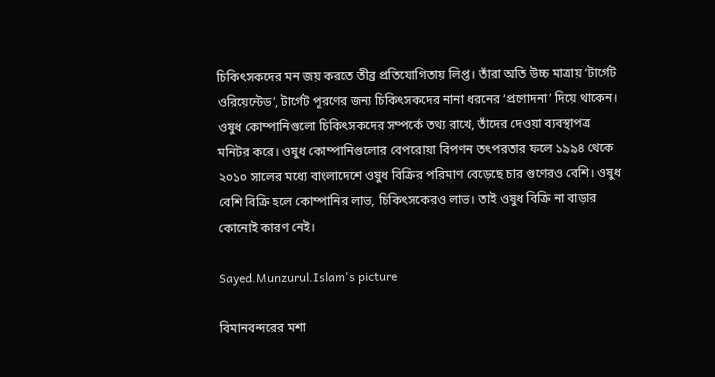চিকিৎসকদের মন জয় করতে তীব্র প্রতিযোগিতায় লিপ্ত। তাঁরা অতি উচ্চ মাত্রায় ‘টার্গেট ওরিয়েন্টেড’, টার্গেট পূরণের জন্য চিকিৎসকদের নানা ধরনের ‘প্রণোদনা’ দিয়ে থাকেন। ওষুধ কোম্পানিগুলো চিকিৎসকদের সম্পর্কে তথ্য রাখে, তাঁদের দেওয়া ব্যবস্থাপত্র মনিটর করে। ওষুধ কোম্পানিগুলোর বেপরোয়া বিপণন তৎপরতার ফলে ১৯৯৪ থেকে ২০১০ সালের মধ্যে বাংলাদেশে ওষুধ বিক্রির পরিমাণ বেড়েছে চার গুণেরও বেশি। ওষুধ বেশি বিক্রি হলে কোম্পানির লাভ, চিকিৎসকেরও লাভ। তাই ওষুধ বিক্রি না বাড়ার কোনোই কারণ নেই।

Sayed.Munzurul.Islam's picture

বিমানবন্দরের মশা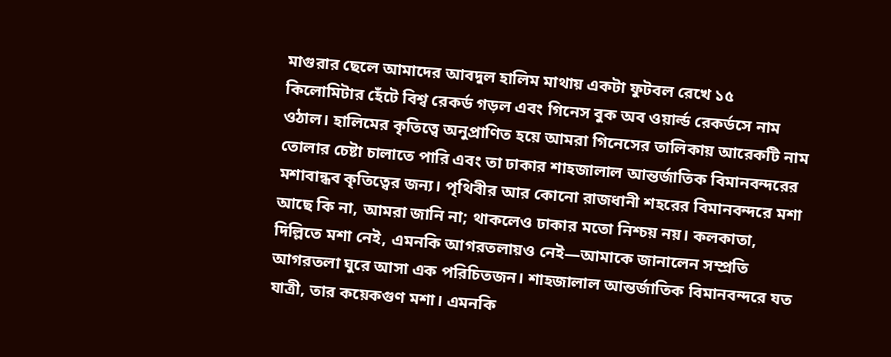মাগুরার ছেলে আমাদের আবদুল হালিম মাথায় একটা ফুটবল রেখে ১৫ কিলোমিটার হেঁটে বিশ্ব রেকর্ড গড়ল এবং গিনেস বুক অব ওয়ার্ল্ড রেকর্ডসে নাম ওঠাল। হালিমের কৃতিত্বে অনুপ্রাণিত হয়ে আমরা গিনেসের তালিকায় আরেকটি নাম তোলার চেষ্টা চালাতে পারি এবং তা ঢাকার শাহজালাল আন্তর্জাতিক বিমানবন্দরের মশাবান্ধব কৃতিত্বের জন্য। পৃথিবীর আর কোনো রাজধানী শহরের বিমানবন্দরে মশা আছে কি না, আমরা জানি না; থাকলেও ঢাকার মতো নিশ্চয় নয়। কলকাতা, দিল্লিতে মশা নেই, এমনকি আগরতলায়ও নেই—আমাকে জানালেন সম্প্রতি আগরতলা ঘুরে আসা এক পরিচিতজন। শাহজালাল আন্তর্জাতিক বিমানবন্দরে যত যাত্রী, তার কয়েকগুণ মশা। এমনকি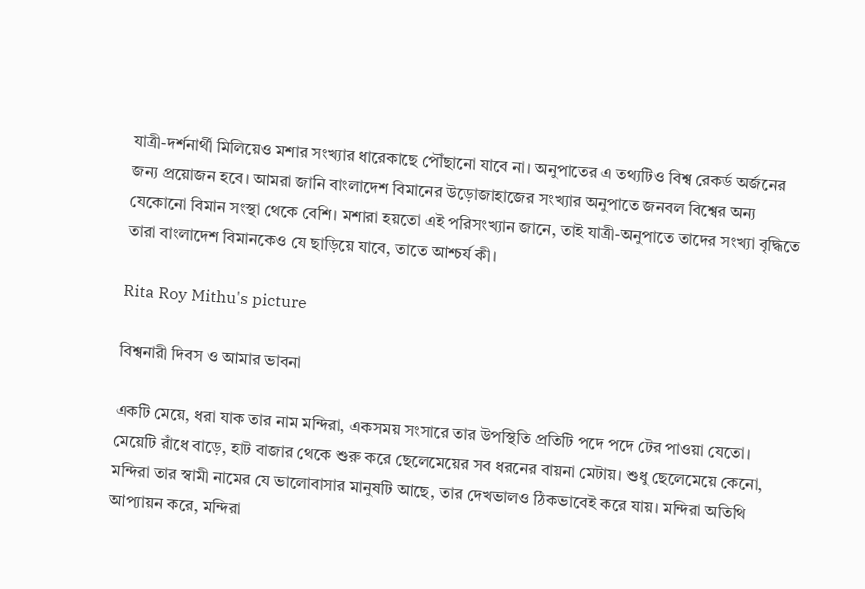যাত্রী-দর্শনার্থী মিলিয়েও মশার সংখ্যার ধারেকাছে পৌঁছানো যাবে না। অনুপাতের এ তথ্যটিও বিশ্ব রেকর্ড অর্জনের জন্য প্রয়োজন হবে। আমরা জানি বাংলাদেশ বিমানের উড়োজাহাজের সংখ্যার অনুপাতে জনবল বিশ্বের অন্য যেকোনো বিমান সংস্থা থেকে বেশি। মশারা হয়তো এই পরিসংখ্যান জানে, তাই যাত্রী-অনুপাতে তাদের সংখ্যা বৃদ্ধিতে তারা বাংলাদেশ বিমানকেও যে ছাড়িয়ে যাবে, তাতে আশ্চর্য কী।

Rita Roy Mithu's picture

বিশ্বনারী দিবস ও আমার ভাবনা

একটি মেয়ে, ধরা যাক তার নাম মন্দিরা, একসময় সংসারে তার উপস্থিতি প্রতিটি পদে পদে টের পাওয়া যেতো। মেয়েটি রাঁধে বাড়ে, হাট বাজার থেকে শুরু করে ছেলেমেয়ের সব ধরনের বায়না মেটায়। শুধু ছেলেমেয়ে কেনো, মন্দিরা তার স্বামী নামের যে ভালোবাসার মানুষটি আছে, তার দেখভালও ঠিকভাবেই করে যায়। মন্দিরা অতিথি আপ্যায়ন করে, মন্দিরা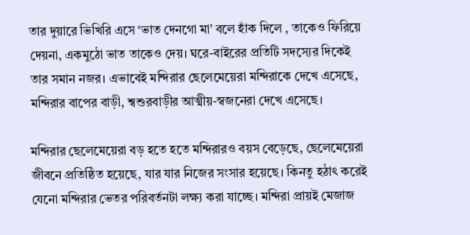তার দুয়ারে ভিখিরি এসে ‘ভাত দেনগো মা’ বলে হাঁক দিলে , তাকেও ফিরিয়ে দেয়না, একমুঠো ভাত তাকেও দেয়। ঘরে-বাইরের প্রতিটি সদস্যের দিকেই তার সমান নজর। এভাবেই মন্দিরার ছেলেমেয়েরা মন্দিরাকে দেখে এসেছে, মন্দিরার বাপের বাড়ী, শ্বশুরবাড়ীর আত্মীয়-স্বজনেরা দেখে এসেছে।

মন্দিরার ছেলেমেয়েরা বড় হতে হতে মন্দিরারও বয়স বেড়েছে, ছেলেমেয়েরা জীবনে প্রতিষ্ঠিত হয়েছে, যার যার নিজের সংসার হয়েছে। কিনতু হঠাৎ করেই যেনো মন্দিরার ভেতর পরিবর্তনটা লক্ষ্য করা যাচ্ছে। মন্দিরা প্রায়ই মেজাজ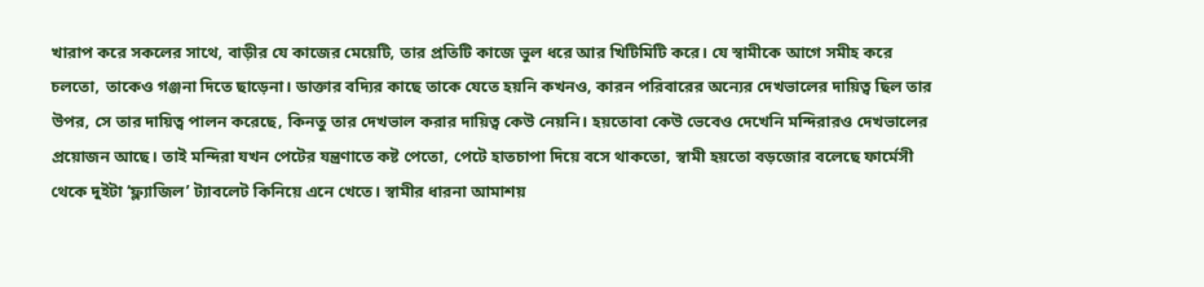খারাপ করে সকলের সাথে, বাড়ীর যে কাজের মেয়েটি, তার প্রতিটি কাজে ভুল ধরে আর খিটিমিটি করে। যে স্বামীকে আগে সমীহ করে চলতো, তাকেও গঞ্জনা দিতে ছাড়েনা। ডাক্তার বদ্যির কাছে তাকে যেতে হয়নি কখনও, কারন পরিবারের অন্যের দেখভালের দায়িত্ব ছিল তার উপর, সে তার দায়িত্ব পালন করেছে, কিনতু তার দেখভাল করার দায়িত্ব কেউ নেয়নি। হয়তোবা কেউ ভেবেও দেখেনি মন্দিরারও দেখভালের প্রয়োজন আছে। তাই মন্দিরা যখন পেটের যন্ত্রণাতে কষ্ট পেতো, পেটে হাতচাপা দিয়ে বসে থাকতো, স্বামী হয়তো বড়জোর বলেছে ফার্মেসী থেকে দুইটা ‘ফ্ল্যাজিল’ ট্যাবলেট কিনিয়ে এনে খেতে। স্বামীর ধারনা আমাশয়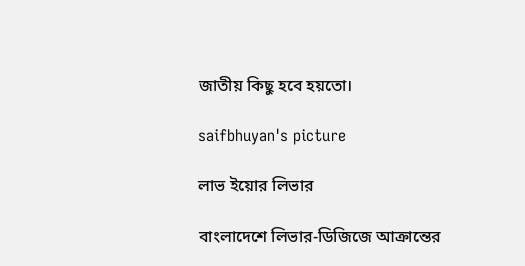জাতীয় কিছু হবে হয়তো।

saifbhuyan's picture

লাভ ইয়োর লিভার

বাংলাদেশে লিভার-ডিজিজে আক্রান্তের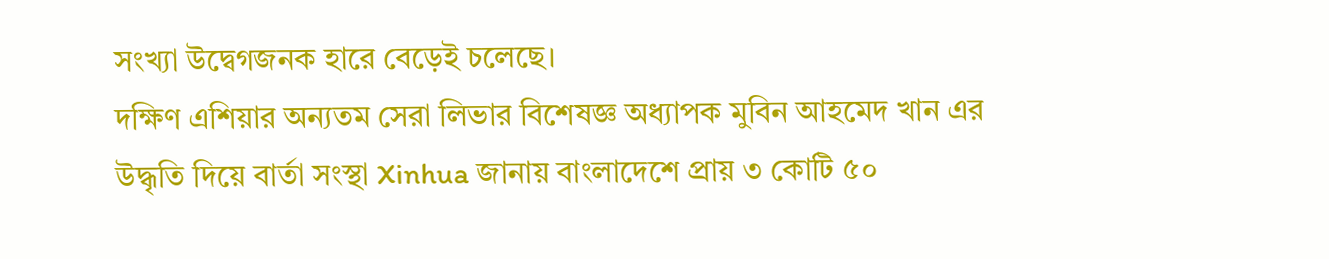সংখ্যা উদ্বেগজনক হারে বেড়েই চলেছে।
দক্ষিণ এশিয়ার অন্যতম সেরা লিভার বিশেষজ্ঞ অধ্যাপক মুবিন আহমেদ খান এর উদ্ধৃতি দিয়ে বার্তা সংস্থা Xinhua জানায় বাংলাদেশে প্রায় ৩ কোটি ৫০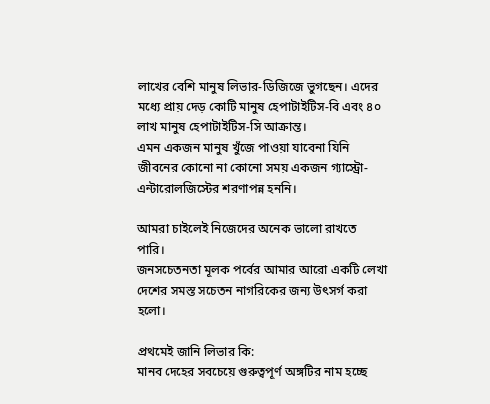লাখের বেশি মানুষ লিভার-ডিজিজে ভুগছেন। এদের মধ্যে প্রায় দেড় কোটি মানুষ হেপাটাইটিস-বি এবং ৪০ লাখ মানুষ হেপাটাইটিস-সি আক্রান্ত।
এমন একজন মানুষ খুঁজে পাওয়া যাবেনা যিনি জীবনের কোনো না কোনো সময় একজন গ্যাস্ট্রো-এন্টারোলজিস্টের শরণাপন্ন হননি।

আমরা চাইলেই নিজেদের অনেক ভালো রাখতে পারি।
জনসচেতনতা মূলক পর্বের আমার আরো একটি লেখা দেশের সমস্ত সচেতন নাগরিকের জন্য উৎসর্গ করা হলো।

প্রথমেই জানি লিভার কি:
মানব দেহের সবচেয়ে গুরুত্বপূর্ণ অঙ্গটির নাম হচ্ছে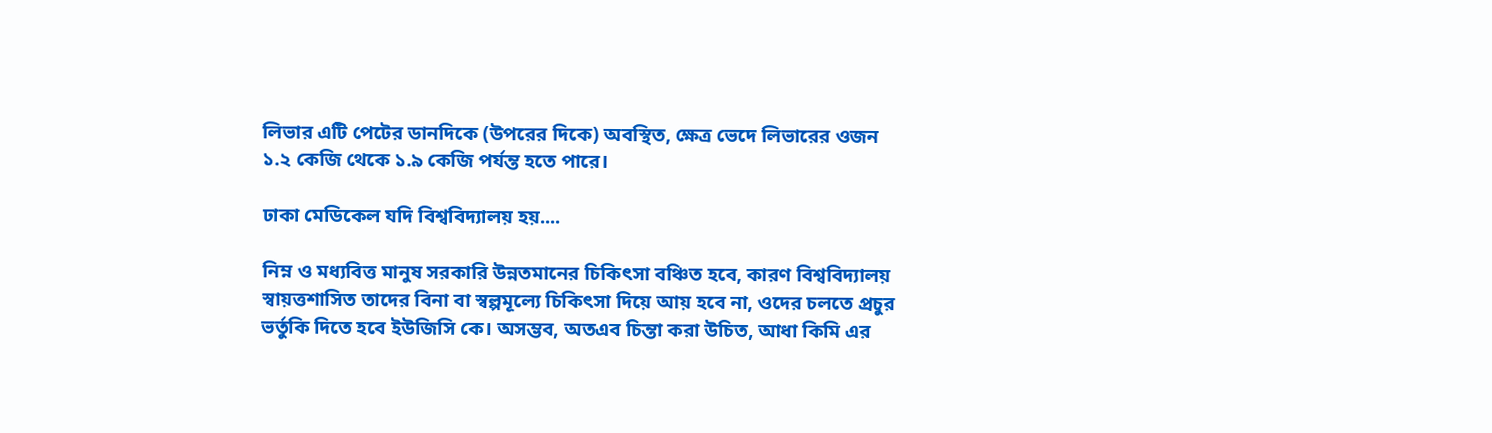লিভার এটি পেটের ডানদিকে (উপরের দিকে) অবস্থিত, ক্ষেত্র ভেদে লিভারের ওজন ১.২ কেজি থেকে ১.৯ কেজি পর্যন্ত হতে পারে।

ঢাকা মেডিকেল যদি বিশ্ববিদ্যালয় হয়....

নিম্ন ও মধ্যবিত্ত মানুষ সরকারি উন্নতমানের চিকিৎসা বঞ্চিত হবে, কারণ বিশ্ববিদ্যালয় স্বায়ত্তশাসিত তাদের বিনা বা স্বল্পমূল্যে চিকিৎসা দিয়ে আয় হবে না, ওদের চলতে প্রচুর ভর্তুকি দিতে হবে ইউজিসি কে। অসম্ভব, অতএব চিন্তা করা উচিত, আধা কিমি এর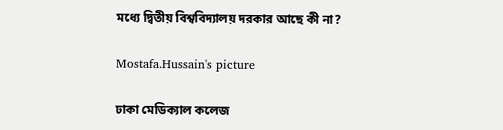মধ্যে দ্বিতীয় বিশ্ববিদ্যালয় দরকার আছে কী না?

Mostafa.Hussain's picture

ঢাকা মেডিক্যাল কলেজ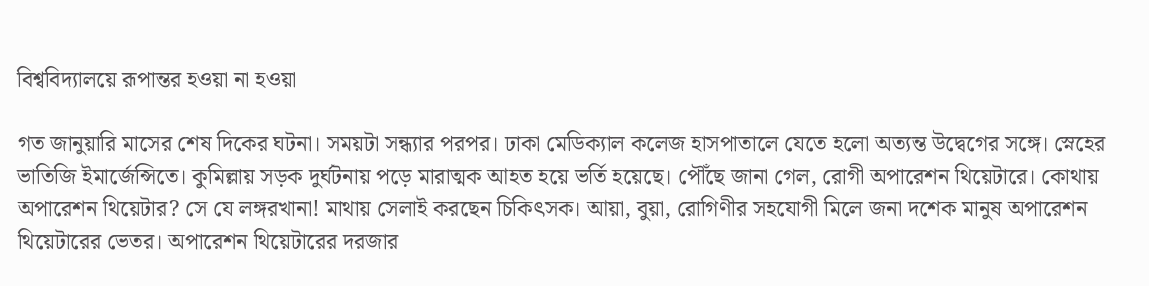বিশ্ববিদ্যালয়ে রূপান্তর হওয়া না হওয়া

গত জানুয়ারি মাসের শেষ দিকের ঘটনা। সময়টা সন্ধ্যার পরপর। ঢাকা মেডিক্যাল কলেজ হাসপাতালে যেতে হলো অত্যন্ত উদ্বেগের সঙ্গে। স্নেহের ভাতিজি ইমার্জেন্সিতে। কুমিল্লায় সড়ক দুর্ঘটনায় পড়ে মারাত্মক আহত হয়ে ভর্তি হয়েছে। পৌঁছে জানা গেল, রোগী অপারেশন থিয়েটারে। কোথায় অপারেশন থিয়েটার? সে যে লঙ্গরখানা! মাথায় সেলাই করছেন চিকিৎসক। আয়া, বুয়া, রোগিণীর সহযোগী মিলে জনা দশেক মানুষ অপারেশন থিয়েটারের ভেতর। অপারেশন থিয়েটারের দরজার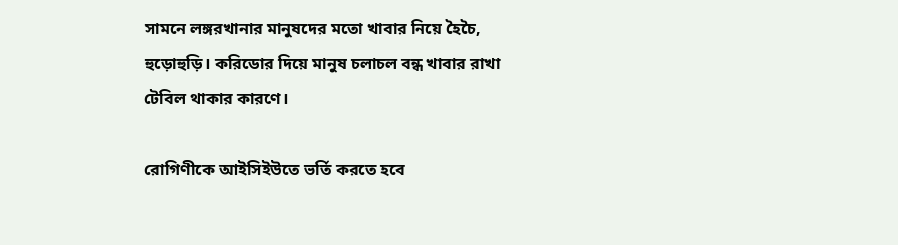সামনে লঙ্গরখানার মানুষদের মতো খাবার নিয়ে হৈচৈ, হুড়োহুড়ি। করিডোর দিয়ে মানুষ চলাচল বন্ধ খাবার রাখা টেবিল থাকার কারণে।

রোগিণীকে আইসিইউতে ভর্তি করতে হবে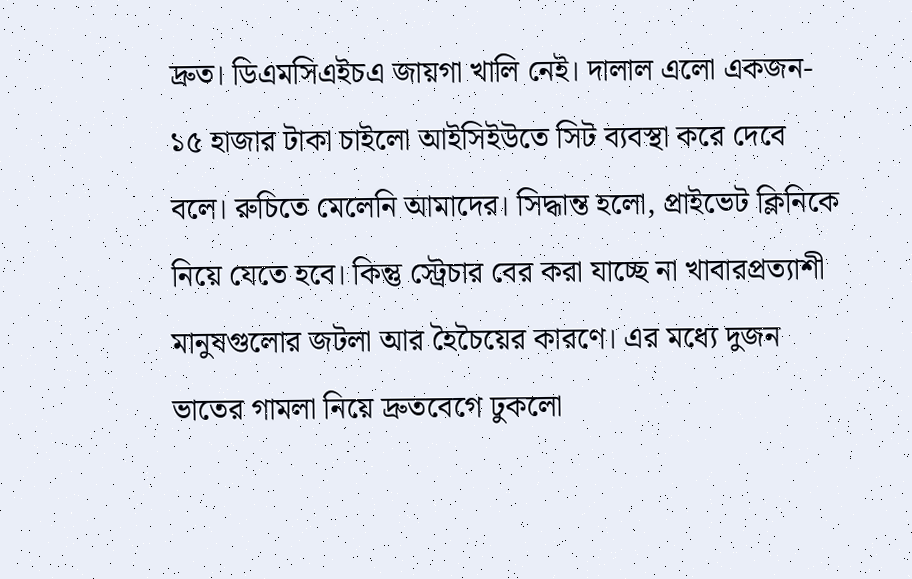দ্রুত। ডিএমসিএইচএ জায়গা খালি নেই। দালাল এলো একজন- ১৫ হাজার টাকা চাইলো আইসিইউতে সিট ব্যবস্থা করে দেবে বলে। রুচিতে মেলেনি আমাদের। সিদ্ধান্ত হলো, প্রাইভেট ক্লিনিকে নিয়ে যেতে হবে। কিন্তু স্ট্রেচার বের করা যাচ্ছে না খাবারপ্রত্যাশী মানুষগুলোর জটলা আর হৈচৈয়ের কারণে। এর মধ্যে দুজন ভাতের গামলা নিয়ে দ্রুতবেগে ঢুকলো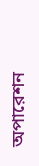অপারেশন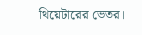থিয়েটারের ভেতর।